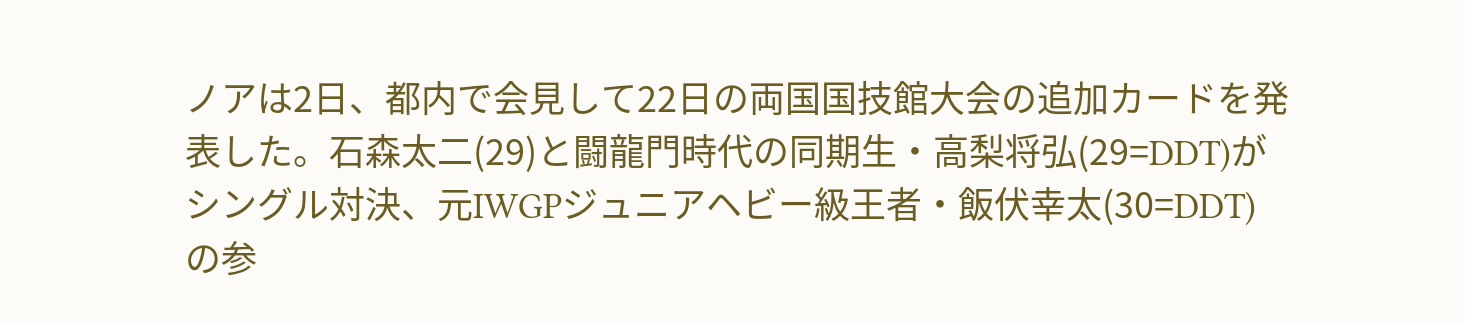ノアは2日、都内で会見して22日の両国国技館大会の追加カードを発表した。石森太二(29)と闘龍門時代の同期生・高梨将弘(29=DDT)がシングル対決、元IWGPジュニアヘビー級王者・飯伏幸太(30=DDT)の参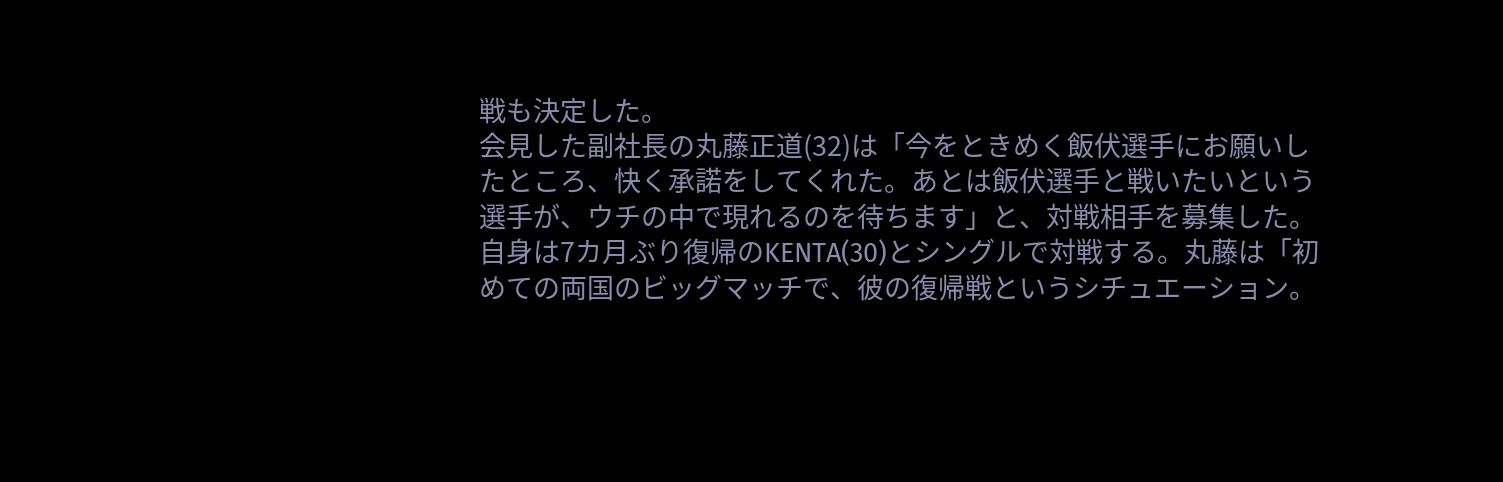戦も決定した。
会見した副社長の丸藤正道(32)は「今をときめく飯伏選手にお願いしたところ、快く承諾をしてくれた。あとは飯伏選手と戦いたいという選手が、ウチの中で現れるのを待ちます」と、対戦相手を募集した。
自身は7カ月ぶり復帰のKENTA(30)とシングルで対戦する。丸藤は「初めての両国のビッグマッチで、彼の復帰戦というシチュエーション。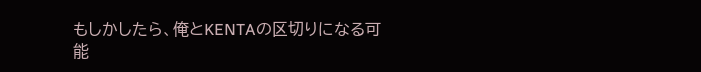もしかしたら、俺とKENTAの区切りになる可能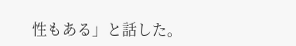性もある」と話した。